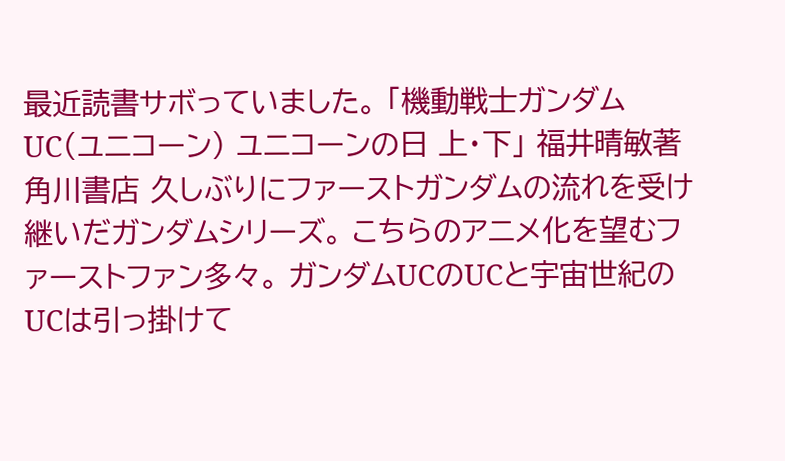最近読書サボっていました。 「機動戦士ガンダムUC(ユニコーン) ユニコーンの日 上・下」 福井晴敏著 角川書店 久しぶりにファーストガンダムの流れを受け継いだガンダムシリーズ。 こちらのアニメ化を望むファーストファン多々。 ガンダムUCのUCと宇宙世紀のUCは引っ掛けて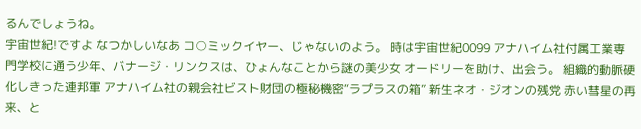るんでしょうね。
宇宙世紀!ですよ なつかしいなあ コ○ミックイヤー、じゃないのよう。 時は宇宙世紀0099 アナハイム社付属工業専門学校に通う少年、バナージ・リンクスは、ひょんなことから謎の美少女 オードリーを助け、出会う。 組織的動脈硬化しきった連邦軍 アナハイム社の親会社ビスト財団の極秘機密“ラプラスの箱” 新生ネオ・ジオンの残党 赤い彗星の再来、と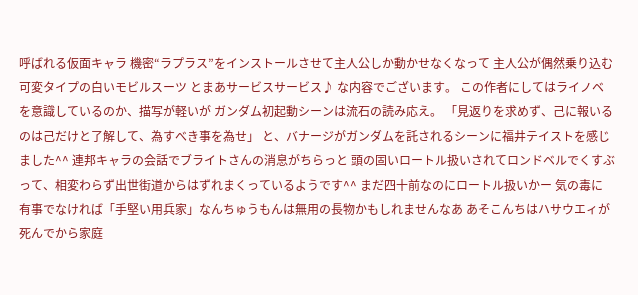呼ばれる仮面キャラ 機密“ラプラス”をインストールさせて主人公しか動かせなくなって 主人公が偶然乗り込む可変タイプの白いモビルスーツ とまあサービスサービス♪ な内容でございます。 この作者にしてはライノベを意識しているのか、描写が軽いが ガンダム初起動シーンは流石の読み応え。 「見返りを求めず、己に報いるのは己だけと了解して、為すべき事を為せ」 と、バナージがガンダムを託されるシーンに福井テイストを感じました^^ 連邦キャラの会話でブライトさんの消息がちらっと 頭の固いロートル扱いされてロンドベルでくすぶって、相変わらず出世街道からはずれまくっているようです^^ まだ四十前なのにロートル扱いかー 気の毒に 有事でなければ「手堅い用兵家」なんちゅうもんは無用の長物かもしれませんなあ あそこんちはハサウエィが死んでから家庭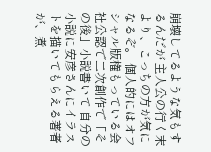崩壊してるような気もするんだが 主人公の行く末より、こっちの方が気になるぞ。 個人的にはオフシャル版権もっている会社公認で二次創作で「その後」小説書いて 自分の小説に安彦さんにイラストを描いてもらえる著者が、煮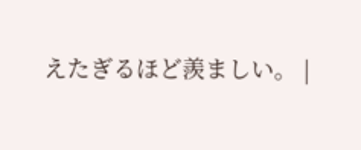えたぎるほど羨ましい。 |